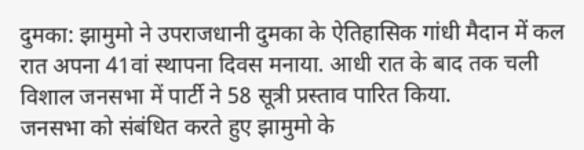दुमका: झामुमो ने उपराजधानी दुमका के ऐतिहासिक गांधी मैदान में कल रात अपना 41वां स्थापना दिवस मनाया. आधी रात के बाद तक चली विशाल जनसभा में पार्टी ने 58 सूत्री प्रस्ताव पारित किया.
जनसभा को संबंधित करते हुए झामुमो के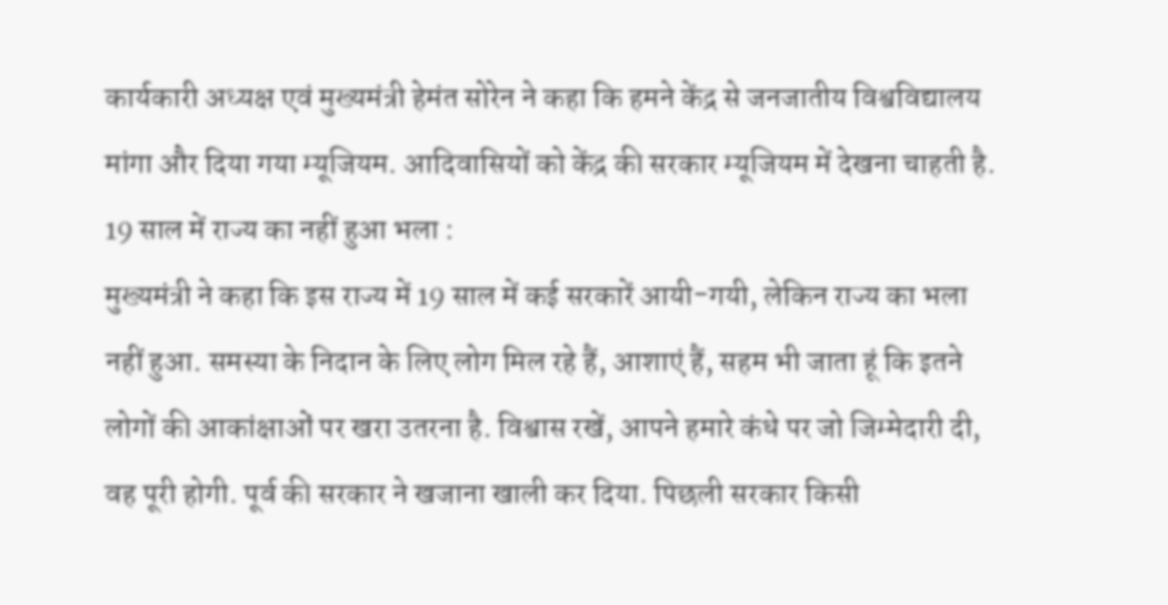कार्यकारी अध्यक्ष एवं मुख्यमंत्री हेमंत सोरेन ने कहा कि हमने केंद्र से जनजातीय विश्वविद्यालय मांगा और दिया गया म्यूजियम. आदिवासियों को केंद्र की सरकार म्यूजियम में देखना चाहती है.
19 साल में राज्य का नहीं हुआ भला :
मुख्यमंत्री ने कहा कि इस राज्य में 19 साल में कई सरकारें आयी-गयी, लेकिन राज्य का भला नहीं हुआ. समस्या के निदान के लिए लोग मिल रहे हैं, आशाएं हैं, सहम भी जाता हूं कि इतने लोगों की आकांक्षाओं पर खरा उतरना है. विश्वास रखें, आपने हमारे कंधे पर जो जिम्मेदारी दी, वह पूरी होगी. पूर्व की सरकार ने खजाना खाली कर दिया. पिछली सरकार किसी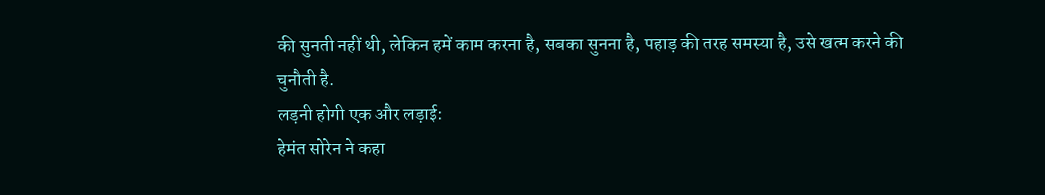की सुनती नहीं थी, लेकिन हमें काम करना है, सबका सुनना है, पहाड़ की तरह समस्या है, उसे खत्म करने की चुनौती है.
लड़नी होगी एक और लड़ाई:
हेमंत सोरेन ने कहा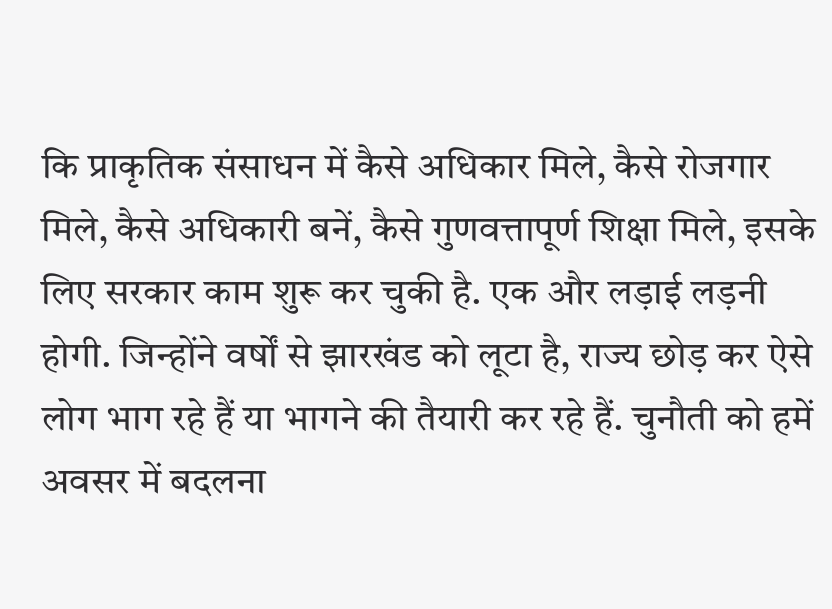कि प्राकृतिक संसाधन में कैसे अधिकार मिले, कैसे रोजगार मिले, कैसे अधिकारी बनें, कैसे गुणवत्तापूर्ण शिक्षा मिले, इसके लिए सरकार काम शुरू कर चुकी है. एक और लड़ाई लड़नी होगी. जिन्होंने वर्षों से झारखंड को लूटा है, राज्य छोड़ कर ऐसे लोग भाग रहे हैं या भागने की तैयारी कर रहे हैं. चुनौती को हमें अवसर में बदलना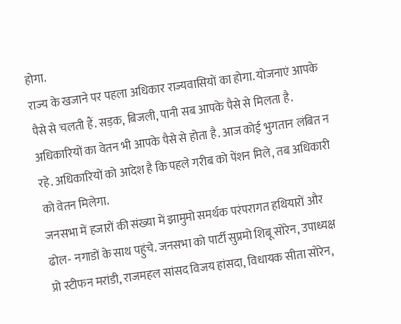होगा.
राज्य के खजाने पर पहला अधिकार राज्यवासियों का होगा. योजनाएं आपके पैसे से चलती हैं. सड़क, बिजली, पानी सब आपके पैसे से मिलता है. अधिकारियों का वेतन भी आपके पैसे से होता है. आज कोई भुगतान लंबित न रहे. अधिकारियों को आदेश है कि पहले गरीब को पेंशन मिले, तब अधिकारी को वेतन मिलेगा.
जनसभा में हजारों की संख्या में झामुमो समर्थक परंपरागत हथियारों और ढोल- नगाडों के साथ पहुंचे. जनसभा को पार्टी सुप्रमो शिबू सोरेन, उपाध्यक्ष प्रो स्टीफन मरांडी, राजमहल सांसद विजय हांसदा, विधायक सीता सोरेन,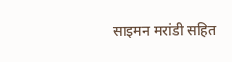साइमन मरांडी सहित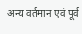अन्य वर्तमान एवं पूर्व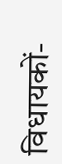विधायकों-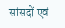सांसदों एवं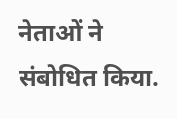नेताओं ने संबोधित किया.